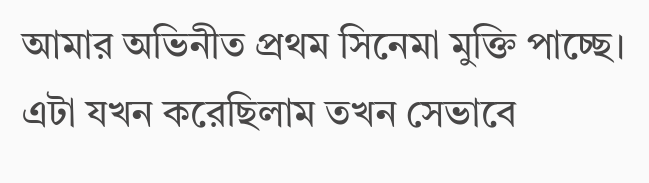আমার অভিনীত প্রথম সিনেমা মুক্তি পাচ্ছে। এটা যখন করেছিলাম তখন সেভাবে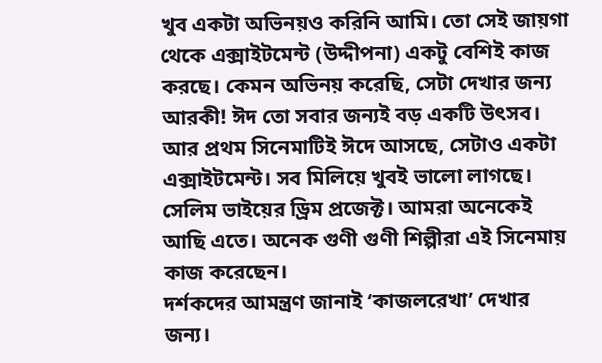খুব একটা অভিনয়ও করিনি আমি। তো সেই জায়গা থেকে এক্সাইটমেন্ট (উদ্দীপনা) একটু বেশিই কাজ করছে। কেমন অভিনয় করেছি, সেটা দেখার জন্য আরকী! ঈদ তো সবার জন্যই বড় একটি উৎসব। আর প্রথম সিনেমাটিই ঈদে আসছে, সেটাও একটা এক্সাইটমেন্ট। সব মিলিয়ে খুবই ভালো লাগছে। সেলিম ভাইয়ের ড্রিম প্রজেক্ট। আমরা অনেকেই আছি এতে। অনেক গুণী গুণী শিল্পীরা এই সিনেমায় কাজ করেছেন।
দর্শকদের আমন্ত্রণ জানাই ‘কাজলরেখা’ দেখার জন্য।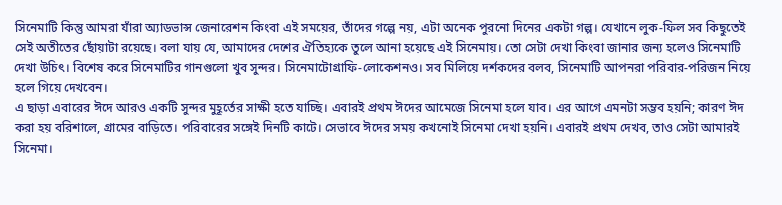সিনেমাটি কিন্তু আমরা যাঁরা অ্যাডভান্স জেনারেশন কিংবা এই সময়ের, তাঁদের গল্পে নয়, এটা অনেক পুরনো দিনের একটা গল্প। যেখানে লুক-ফিল সব কিছুতেই সেই অতীতের ছোঁয়াটা রয়েছে। বলা যায় যে, আমাদের দেশের ঐতিহ্যকে তুলে আনা হয়েছে এই সিনেমায়। তো সেটা দেখা কিংবা জানার জন্য হলেও সিনেমাটি দেখা উচিৎ। বিশেষ করে সিনেমাটির গানগুলো খুব সুন্দর। সিনেমাটোগ্রাফি-লোকেশনও। সব মিলিয়ে দর্শকদের বলব, সিনেমাটি আপনরা পরিবার-পরিজন নিয়ে হলে গিয়ে দেখবেন।
এ ছাড়া এবারের ঈদে আরও একটি সুন্দর মুহূর্তের সাক্ষী হতে যাচ্ছি। এবারই প্রথম ঈদের আমেজে সিনেমা হলে যাব। এর আগে এমনটা সম্ভব হয়নি; কারণ ঈদ করা হয় বরিশালে, গ্রামের বাড়িতে। পরিবারের সঙ্গেই দিনটি কাটে। সেভাবে ঈদের সময় কখনোই সিনেমা দেখা হয়নি। এবারই প্রথম দেখব, তাও সেটা আমারই সিনেমা।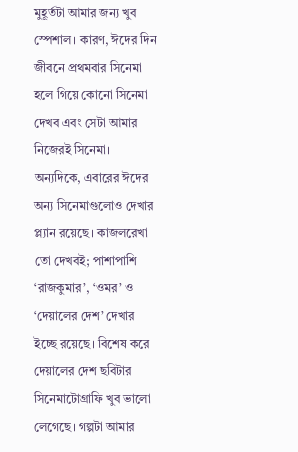মুহূর্তটা আমার জন্য খুব স্পেশাল। কারণ, ঈদের দিন জীবনে প্রথমবার সিনেমা হলে গিয়ে কোনো সিনেমা দেখব এবং সেটা আমার নিজেরই সিনেমা।
অন্যদিকে, এবারের ঈদের অন্য সিনেমাগুলোও দেখার প্ল্যান রয়েছে। কাজলরেখা তো দেখবই; পাশাপাশি ‘রাজকুমার’, ‘ওমর’ ও ‘দেয়ালের দেশ’ দেখার ইচ্ছে রয়েছে। বিশেষ করে দেয়ালের দেশ ছবিটার সিনেমাটোগ্রাফি খুব ভালো লেগেছে। গল্পটা আমার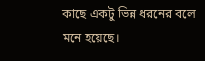কাছে একটু ভিন্ন ধরনের বলে মনে হয়েছে।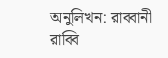অনুলিখন: রাব্বানী রাব্বি